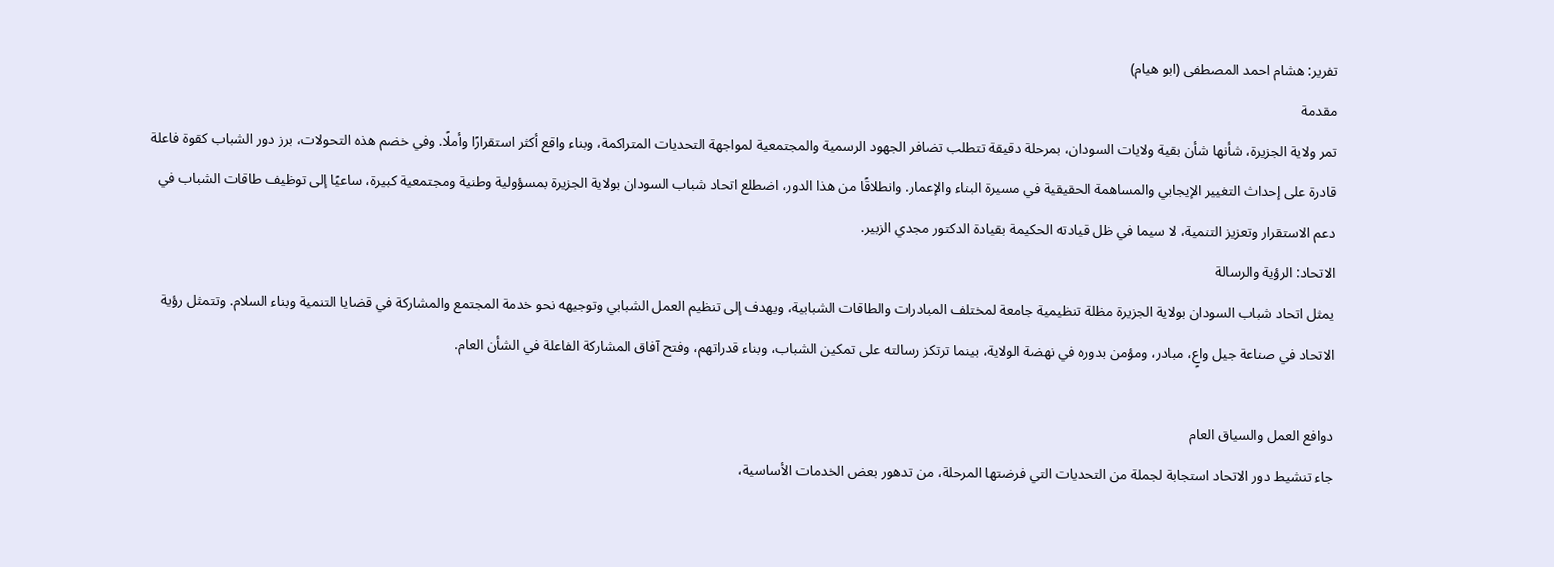تفرير: هشام احمد المصطفى (ابو هيام)
مقدمة
تمر ولاية الجزيرة، شأنها شأن بقية ولايات السودان، بمرحلة دقيقة تتطلب تضافر الجهود الرسمية والمجتمعية لمواجهة التحديات المتراكمة، وبناء واقع أكثر استقرارًا وأملًا. وفي خضم هذه التحولات، برز دور الشباب كقوة فاعلة قادرة على إحداث التغيير الإيجابي والمساهمة الحقيقية في مسيرة البناء والإعمار. وانطلاقًا من هذا الدور، اضطلع اتحاد شباب السودان بولاية الجزيرة بمسؤولية وطنية ومجتمعية كبيرة، ساعيًا إلى توظيف طاقات الشباب في دعم الاستقرار وتعزيز التنمية، لا سيما في ظل قيادته الحكيمة بقيادة الدكتور مجدي الزبير.
الاتحاد: الرؤية والرسالة
يمثل اتحاد شباب السودان بولاية الجزيرة مظلة تنظيمية جامعة لمختلف المبادرات والطاقات الشبابية، ويهدف إلى تنظيم العمل الشبابي وتوجيهه نحو خدمة المجتمع والمشاركة في قضايا التنمية وبناء السلام. وتتمثل رؤية الاتحاد في صناعة جيل واعٍ، مبادر، ومؤمن بدوره في نهضة الولاية، بينما ترتكز رسالته على تمكين الشباب، وبناء قدراتهم، وفتح آفاق المشاركة الفاعلة في الشأن العام.

دوافع العمل والسياق العام
جاء تنشيط دور الاتحاد استجابة لجملة من التحديات التي فرضتها المرحلة، من تدهور بعض الخدمات الأساسية،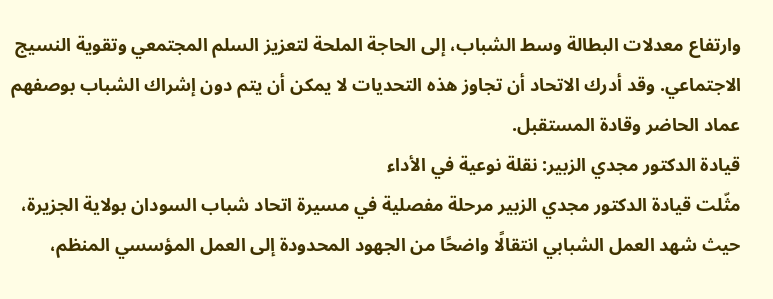وارتفاع معدلات البطالة وسط الشباب، إلى الحاجة الملحة لتعزيز السلم المجتمعي وتقوية النسيج الاجتماعي. وقد أدرك الاتحاد أن تجاوز هذه التحديات لا يمكن أن يتم دون إشراك الشباب بوصفهم عماد الحاضر وقادة المستقبل.
قيادة الدكتور مجدي الزبير: نقلة نوعية في الأداء
مثّلت قيادة الدكتور مجدي الزبير مرحلة مفصلية في مسيرة اتحاد شباب السودان بولاية الجزيرة، حيث شهد العمل الشبابي انتقالًا واضحًا من الجهود المحدودة إلى العمل المؤسسي المنظم،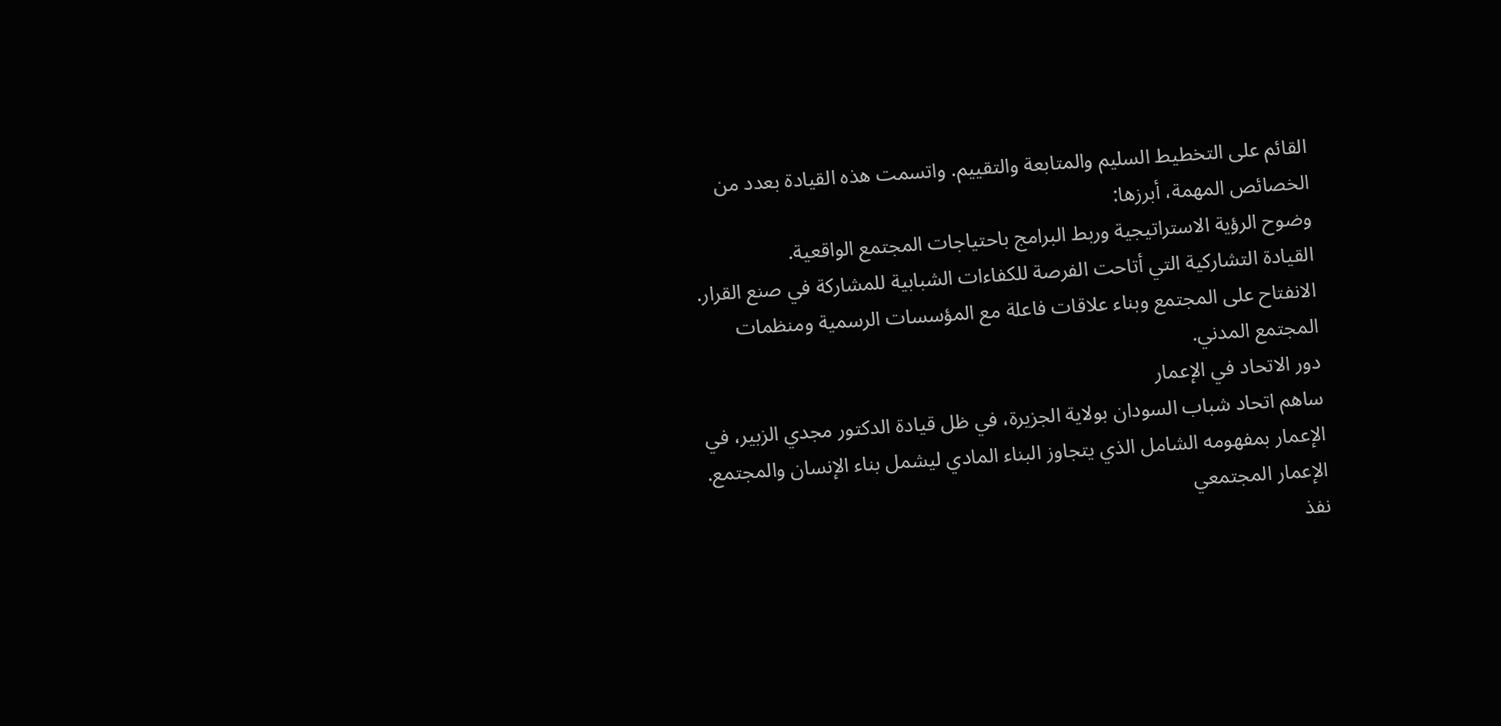القائم على التخطيط السليم والمتابعة والتقييم. واتسمت هذه القيادة بعدد من الخصائص المهمة، أبرزها:
وضوح الرؤية الاستراتيجية وربط البرامج باحتياجات المجتمع الواقعية.
القيادة التشاركية التي أتاحت الفرصة للكفاءات الشبابية للمشاركة في صنع القرار.
الانفتاح على المجتمع وبناء علاقات فاعلة مع المؤسسات الرسمية ومنظمات المجتمع المدني.
دور الاتحاد في الإعمار
ساهم اتحاد شباب السودان بولاية الجزيرة، في ظل قيادة الدكتور مجدي الزبير، في الإعمار بمفهومه الشامل الذي يتجاوز البناء المادي ليشمل بناء الإنسان والمجتمع.
الإعمار المجتمعي
نفذ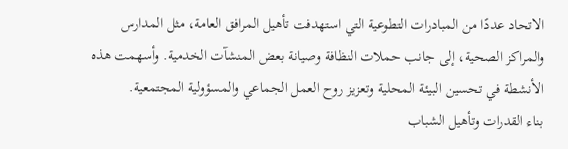الاتحاد عددًا من المبادرات التطوعية التي استهدفت تأهيل المرافق العامة، مثل المدارس والمراكز الصحية، إلى جانب حملات النظافة وصيانة بعض المنشآت الخدمية. وأسهمت هذه الأنشطة في تحسين البيئة المحلية وتعزيز روح العمل الجماعي والمسؤولية المجتمعية.
بناء القدرات وتأهيل الشباب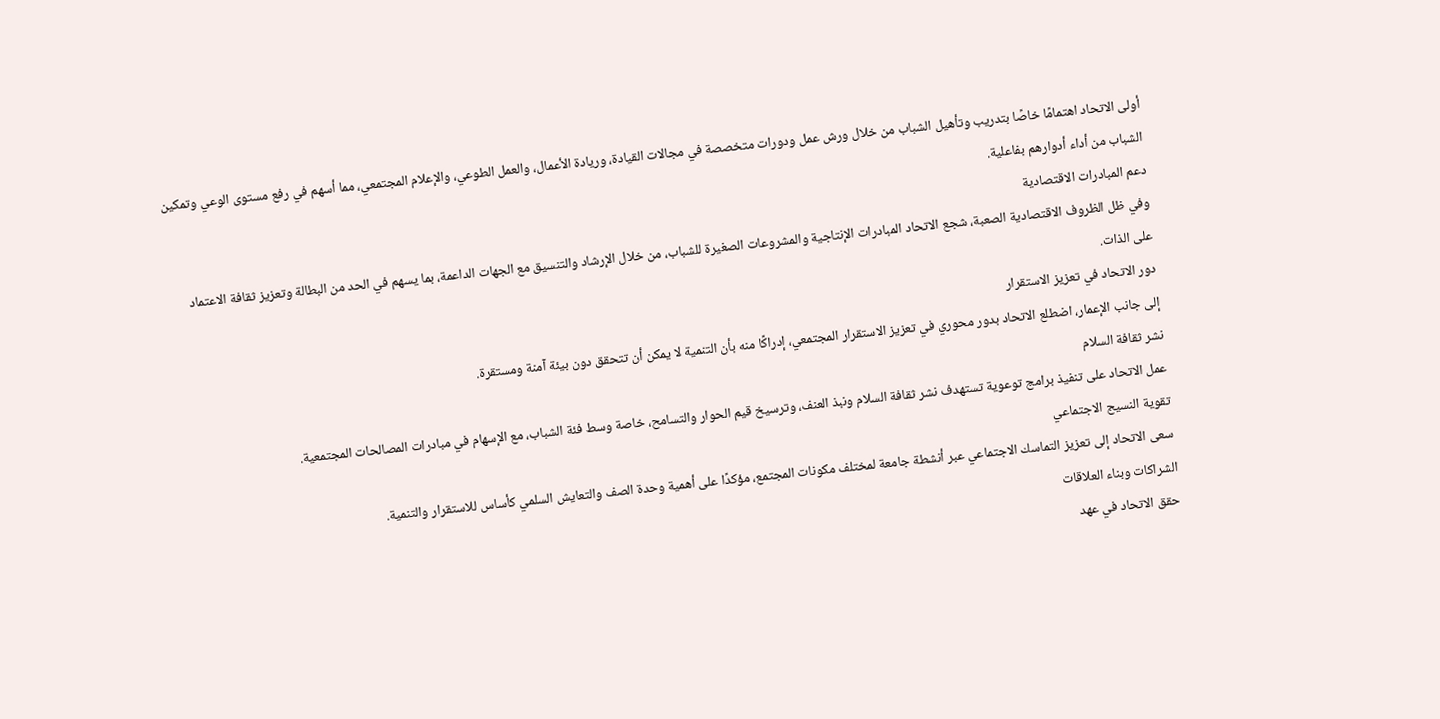أولى الاتحاد اهتمامًا خاصًا بتدريب وتأهيل الشباب من خلال ورش عمل ودورات متخصصة في مجالات القيادة، وريادة الأعمال، والعمل الطوعي، والإعلام المجتمعي، مما أسهم في رفع مستوى الوعي وتمكين الشباب من أداء أدوارهم بفاعلية.
دعم المبادرات الاقتصادية
وفي ظل الظروف الاقتصادية الصعبة، شجع الاتحاد المبادرات الإنتاجية والمشروعات الصغيرة للشباب، من خلال الإرشاد والتنسيق مع الجهات الداعمة، بما يسهم في الحد من البطالة وتعزيز ثقافة الاعتماد على الذات.
دور الاتحاد في تعزيز الاستقرار
إلى جانب الإعمار، اضطلع الاتحاد بدور محوري في تعزيز الاستقرار المجتمعي، إدراكًا منه بأن التنمية لا يمكن أن تتحقق دون بيئة آمنة ومستقرة.
نشر ثقافة السلام
عمل الاتحاد على تنفيذ برامج توعوية تستهدف نشر ثقافة السلام ونبذ العنف، وترسيخ قيم الحوار والتسامح، خاصة وسط فئة الشباب، مع الإسهام في مبادرات المصالحات المجتمعية.
تقوية النسيج الاجتماعي
سعى الاتحاد إلى تعزيز التماسك الاجتماعي عبر أنشطة جامعة لمختلف مكونات المجتمع، مؤكدًا على أهمية وحدة الصف والتعايش السلمي كأساس للاستقرار والتنمية.
الشراكات وبناء العلاقات
حقق الاتحاد في عهد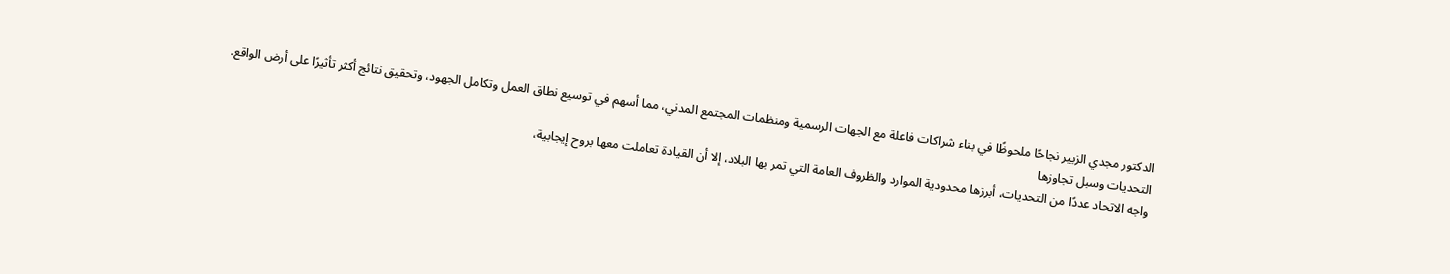الدكتور مجدي الزبير نجاحًا ملحوظًا في بناء شراكات فاعلة مع الجهات الرسمية ومنظمات المجتمع المدني، مما أسهم في توسيع نطاق العمل وتكامل الجهود، وتحقيق نتائج أكثر تأثيرًا على أرض الواقع.
التحديات وسبل تجاوزها
واجه الاتحاد عددًا من التحديات، أبرزها محدودية الموارد والظروف العامة التي تمر بها البلاد، إلا أن القيادة تعاملت معها بروح إيجابية،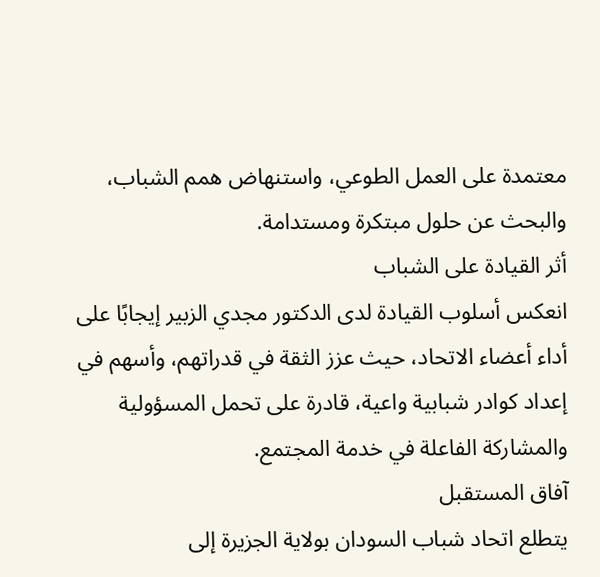معتمدة على العمل الطوعي، واستنهاض همم الشباب، والبحث عن حلول مبتكرة ومستدامة.
أثر القيادة على الشباب
انعكس أسلوب القيادة لدى الدكتور مجدي الزبير إيجابًا على أداء أعضاء الاتحاد، حيث عزز الثقة في قدراتهم، وأسهم في إعداد كوادر شبابية واعية، قادرة على تحمل المسؤولية والمشاركة الفاعلة في خدمة المجتمع.
آفاق المستقبل
يتطلع اتحاد شباب السودان بولاية الجزيرة إلى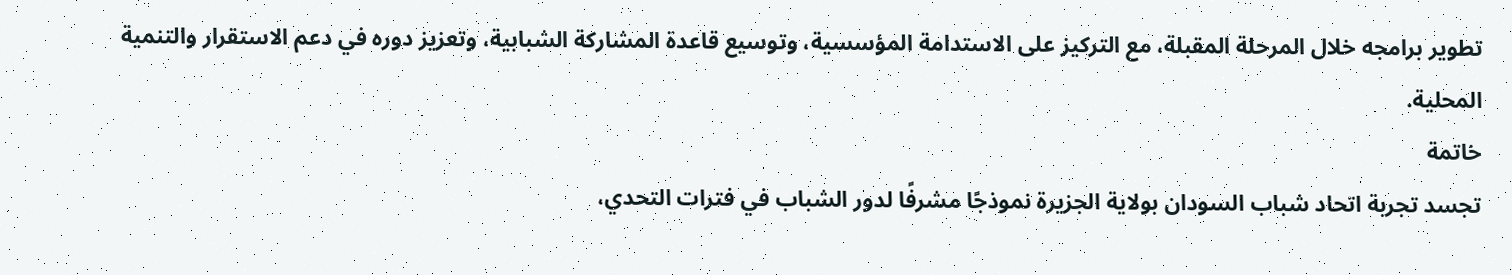تطوير برامجه خلال المرحلة المقبلة، مع التركيز على الاستدامة المؤسسية، وتوسيع قاعدة المشاركة الشبابية، وتعزيز دوره في دعم الاستقرار والتنمية المحلية.
خاتمة
تجسد تجربة اتحاد شباب السودان بولاية الجزيرة نموذجًا مشرفًا لدور الشباب في فترات التحدي،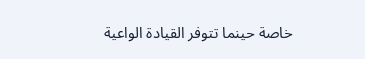خاصة حينما تتوفر القيادة الواعية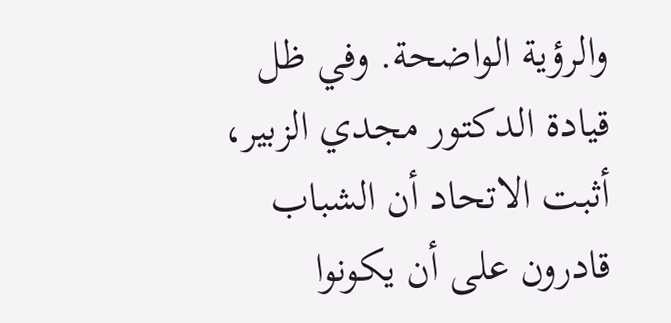والرؤية الواضحة. وفي ظل قيادة الدكتور مجدي الزبير، أثبت الاتحاد أن الشباب قادرون على أن يكونوا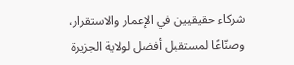شركاء حقيقيين في الإعمار والاستقرار، وصنّاعًا لمستقبل أفضل لولاية الجزيرة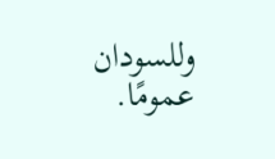وللسودان عمومًا.